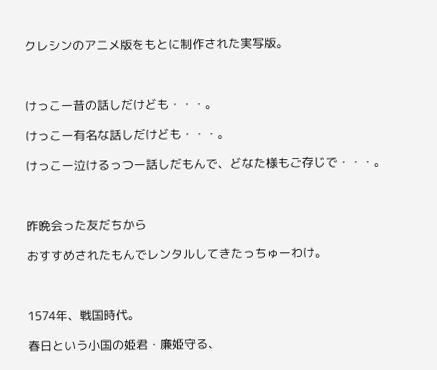クレシンのアニメ版をもとに制作された実写版。



けっこー昔の話しだけども・・・。

けっこー有名な話しだけども・・・。

けっこー泣けるっつー話しだもんで、どなた様もご存じで・・・。



昨晩会った友だちから

おすすめされたもんでレンタルしてきたっちゅーわけ。



1574年、戦国時代。

春日という小国の姫君・廉姫守る、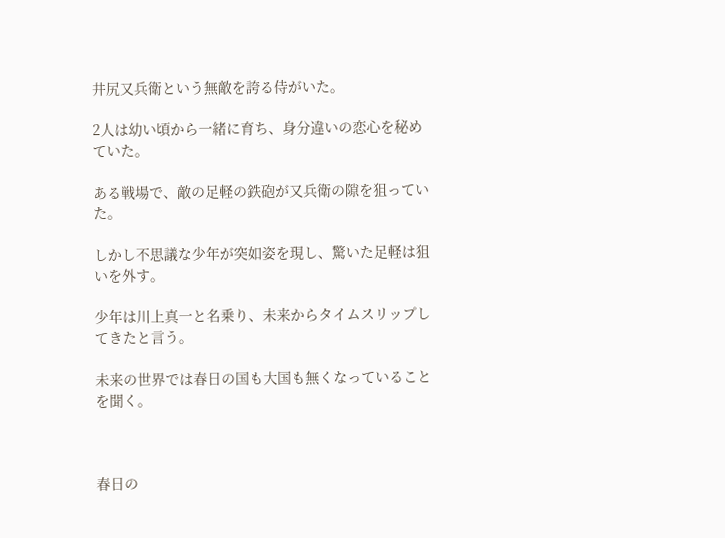井尻又兵衛という無敵を誇る侍がいた。

2人は幼い頃から一緒に育ち、身分違いの恋心を秘めていた。

ある戦場で、敵の足軽の鉄砲が又兵衛の隙を狙っていた。

しかし不思議な少年が突如姿を現し、驚いた足軽は狙いを外す。

少年は川上真一と名乗り、未来からタイムスリップしてきたと言う。

未来の世界では春日の国も大国も無くなっていることを聞く。



春日の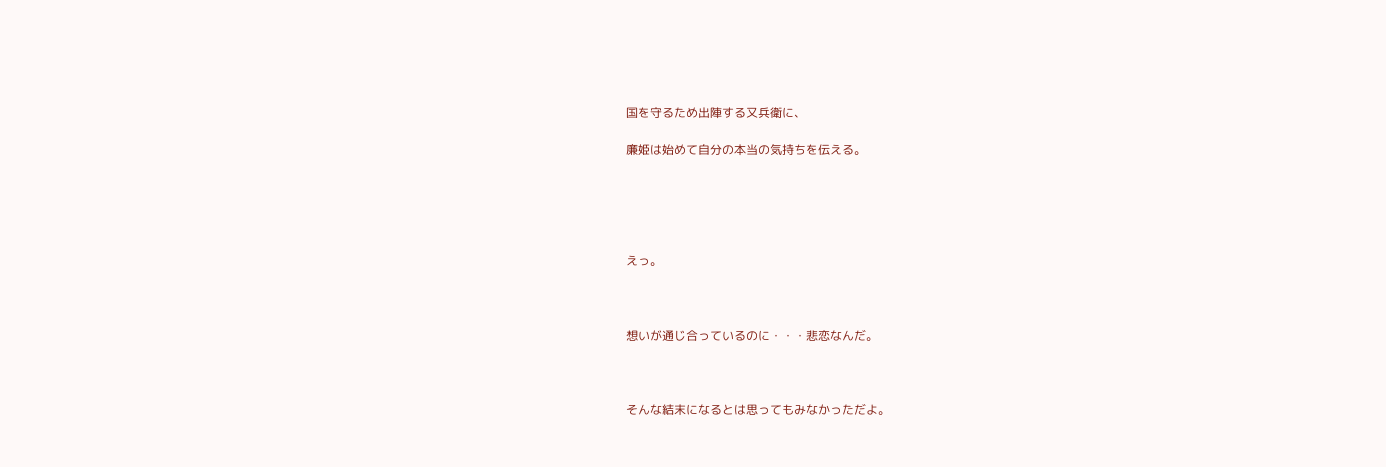国を守るため出陣する又兵衛に、

廉姫は始めて自分の本当の気持ちを伝える。





えっ。



想いが通じ合っているのに・・・悲恋なんだ。



そんな結末になるとは思ってもみなかっただよ。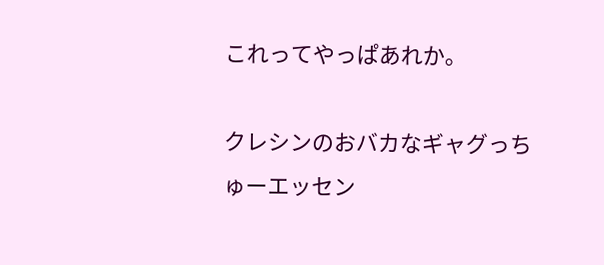これってやっぱあれか。

クレシンのおバカなギャグっちゅーエッセン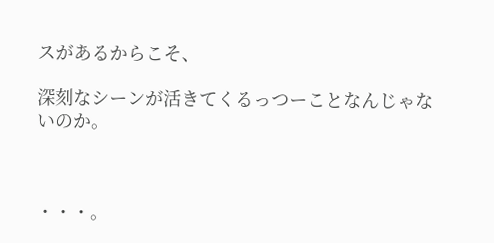スがあるからこそ、

深刻なシーンが活きてくるっつーことなんじゃないのか。



・・・。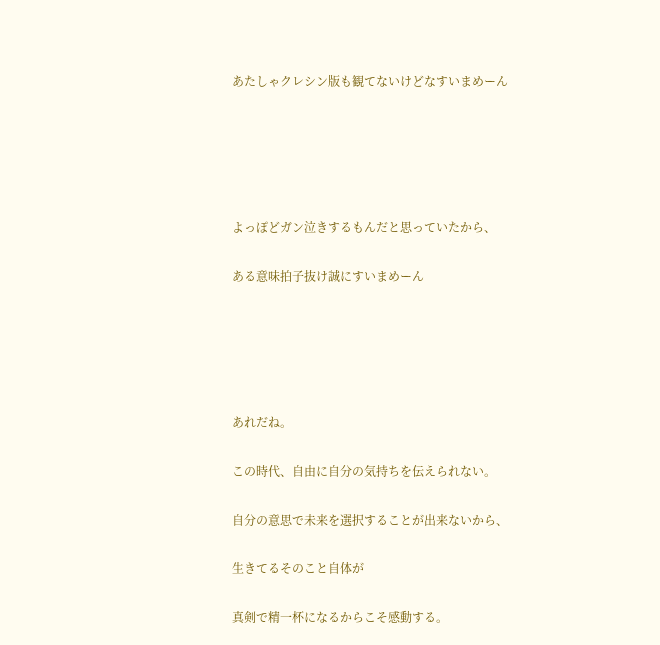あたしゃクレシン版も観てないけどなすいまめーん





よっぽどガン泣きするもんだと思っていたから、

ある意味拍子抜け誠にすいまめーん





あれだね。

この時代、自由に自分の気持ちを伝えられない。

自分の意思で未来を選択することが出来ないから、

生きてるそのこと自体が

真剣で精一杯になるからこそ感動する。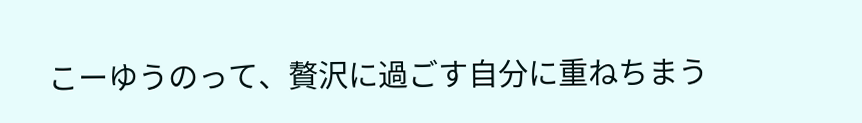こーゆうのって、贅沢に過ごす自分に重ねちまう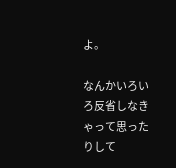よ。

なんかいろいろ反省しなきゃって思ったりして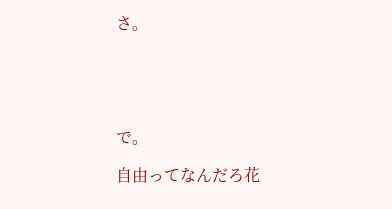さ。





で。

自由ってなんだろ花